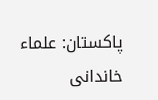پاکستان: علماء خاندانی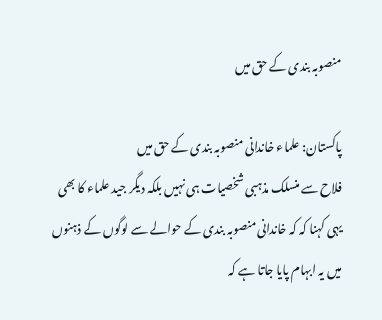منصوبہ بندی کے حق میں

پاکستان: علماء خاندانی منصوبہ بندی کے حق میں
فلاح سے منسلک مذہبی شخصیات ہی نہیں بلکہ دیگر جید علماء کا بھی یہی کہنا کہ کہ خاندانی منصوبہ بندی کے حوالے سے لوگوں کے ذہنوں میں یہ ابہام پایا جاتا ہے کہ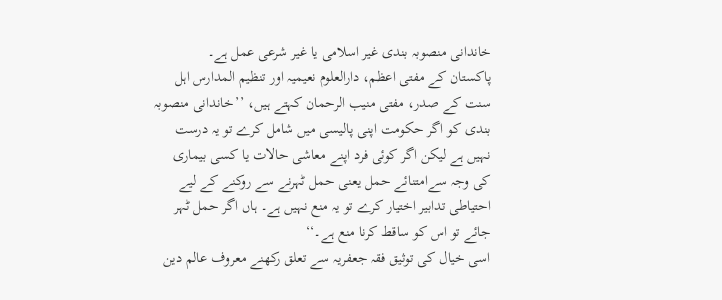خاندانی منصوبہ بندی غیر اسلامی یا غیر شرعی عمل ہے۔
پاکستان کے مفتی اعظم، دارالعلوم نعیمیہ اور تنظیم المدارس اہل سنت کے صدر، مفتی منیب الرحمان کہتے ہیں، ’’خاندانی منصوبہ بندی کو اگر حکومت اپنی پالیسی میں شامل کرے تو یہ درست نہیں ہے لیکن اگر کوئی فرد اپنے معاشی حالات یا کسی بیماری کی وجہ سےامتنائے حمل یعنی حمل ٹہرنے سے روکنے کے لیے احتیاطی تدابیر اختیار کرے تو یہ منع نہیں ہے۔ ہاں اگر حمل ٹہر جائے تو اس کو ساقط کرنا منع ہے۔‘‘
اسی خیال کی توثیق فقہ جعفریہ سے تعلق رکھنے معروف عالم دین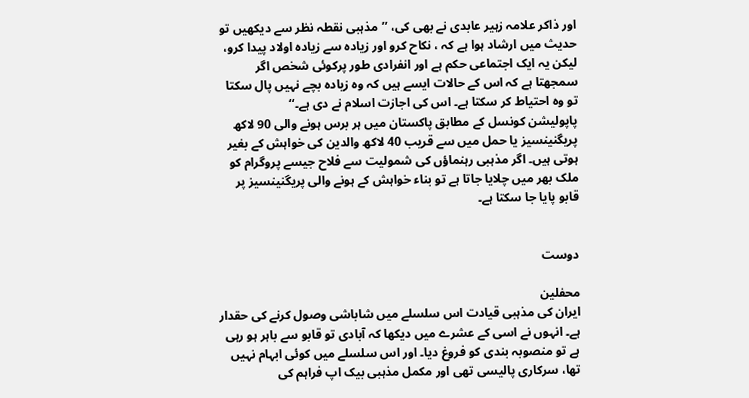اور ذاکر علامہ زہیر عابدی نے بھی کی، ’’مذہبی نقطہ نظر سے دیکھیں تو حدیث میں ارشاد ہوا ہے کہ ، نکاح کرو اور زیادہ سے زیادہ اولاد پیدا کرو، لیکن یہ ایک اجتماعی حکم ہے اور انفرادی طور پرکوئی شخص اگر سمجھتا ہے کہ اس کے حالات ایسے ہیں کہ وہ زیادہ بچے نہیں پال سکتا تو وہ احتیاط کر سکتا ہے۔ اس کی اجازت اسلام نے دی ہے۔‘‘
پاپولیشن کونسل کے مطابق پاکستان میں ہر برس ہونے والی 90 لاکھ پریگنینسیز یا حمل میں سے قریب 40 لاکھ والدین کی خواہش کے بغیر ہوتی ہیں۔ اگر مذہبی رہنماؤں کی شمولیت سے فلاح جیسے پروگرام کو ملک بھر میں چلایا جاتا ہے تو بناء خواہش کے ہونے والی پریگنینسیز پر قابو پایا جا سکتا ہے۔


دوست

محفلین
ایران کی مذہبی قیادت اس سلسلے میں شاباشی وصول کرنے کی حقدار ہے۔ انہوں نے اسی کے عشرے میں دیکھا کہ آبادی تو قابو سے باہر ہو رہی ہے تو منصوبہ بندی کو فروغ دیا۔ اور اس سلسلے میں کوئی ابہام نہیں تھا، سرکاری پالیسی تھی اور مکمل مذہبی بیک اپ فراہم کی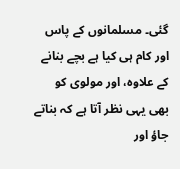گئی۔ مسلمانوں کے پاس اور کام ہی کیا ہے بچے بنانے کے علاوہ، اور مولوی کو بھی یہی نظر آتا ہے کہ بناتے جاؤ اور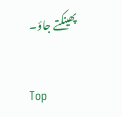پھینکتے جاؤ۔

Top